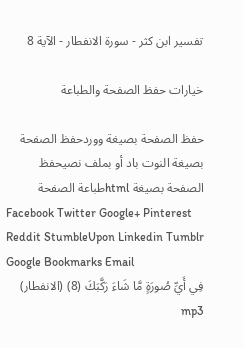تفسير ابن كثر - سورة الانفطار - الآية 8

خيارات حفظ الصفحة والطباعة

حفظ الصفحة بصيغة ووردحفظ الصفحة بصيغة النوت باد أو بملف نصيحفظ الصفحة بصيغة htmlطباعة الصفحة
Facebook Twitter Google+ Pinterest Reddit StumbleUpon Linkedin Tumblr Google Bookmarks Email
فِي أَيِّ صُورَةٍ مَّا شَاءَ رَكَّبَكَ (8) (الانفطار) mp3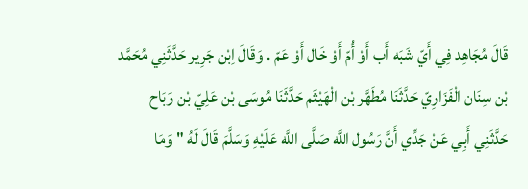قَالَ مُجَاهِد فِي أَيّ شَبَه أَب أَوْ أُمّ أَوْ خَال أَوْ عَمّ . وَقَالَ اِبْن جَرِير حَدَّثَنِي مُحَمَّد بْن سِنَان الْفَزَارِيّ حَدَّثَنَا مُطَهَّر بْن الْهَيْثَم حَدَّثَنَا مُوسَى بْن عَلِيّ بْن رَبَاح حَدَّثَنِي أَبِي عَنْ جَدِّي أَنَّ رَسُول اللَّه صَلَّى اللَّه عَلَيْهِ وَسَلَّمَ قَالَ لَهُ " وَمَا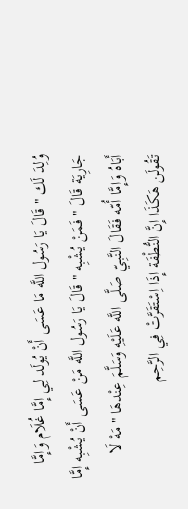وُلِدَ لَك " قَالَ يَا رَسُول اللَّه مَا عَسَى أَنْ يُولَد لِي إِمَّا غُلَام وَإِمَّا جَارِيَة قَالَ " فَمَنْ يُشْبِه " قَالَ يَا رَسُول اللَّه مَنْ عَسَى أَنْ يُشْبِه إِمَّا أَبَاهُ وَإِمَّا أُمّه فَقَالَ النَّبِيّ صَلَّى اللَّه عَلَيْهِ وَسَلَّمَ عِنْدهَا " مَهْ لَا تَقُولَن هَكَذَا إِنَّ النُّطْفَة إِذَا اِسْتَقَرَّتْ فِي الرَّحِم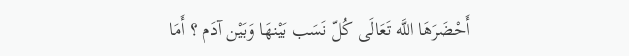أَحْضَرَهَا اللَّه تَعَالَى كُلّ نَسَب بَيْنهَا وَبَيْن آدَم ؟ أَمَا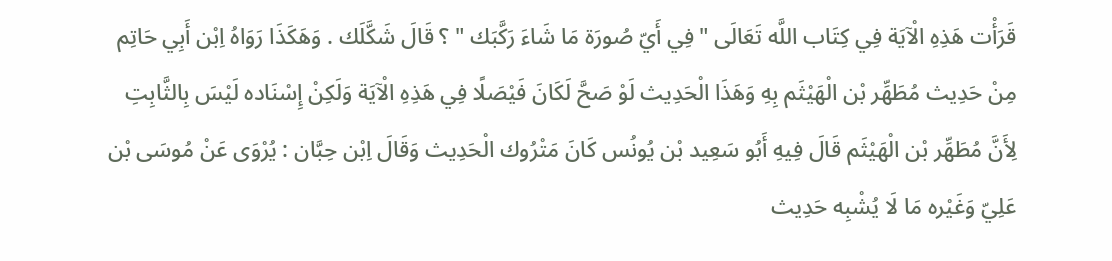قَرَأْت هَذِهِ الْآيَة فِي كِتَاب اللَّه تَعَالَى " فِي أَيّ صُورَة مَا شَاءَ رَكَّبَك " ؟ قَالَ شَكَّلَك . وَهَكَذَا رَوَاهُ اِبْن أَبِي حَاتِم مِنْ حَدِيث مُطَهِّر بْن الْهَيْثَم بِهِ وَهَذَا الْحَدِيث لَوْ صَحَّ لَكَانَ فَيْصَلًا فِي هَذِهِ الْآيَة وَلَكِنْ إِسْنَاده لَيْسَ بِالثَّابِتِ لِأَنَّ مُطَهِّر بْن الْهَيْثَم قَالَ فِيهِ أَبُو سَعِيد بْن يُونُس كَانَ مَتْرُوك الْحَدِيث وَقَالَ اِبْن حِبَّان : يُرْوَى عَنْ مُوسَى بْن عَلِيّ وَغَيْره مَا لَا يُشْبِه حَدِيث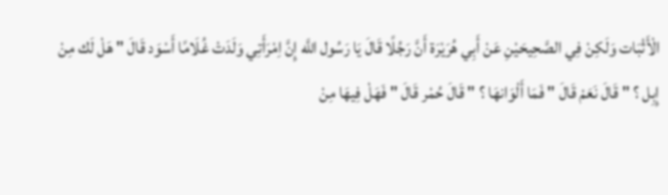الْأَثْبَات وَلَكِنْ فِي الصَّحِيحَيْنِ عَنْ أَبِي هُرَيْرَة أَنَّ رَجُلًا قَالَ يَا رَسُول اللَّه إِنَّ اِمْرَأَتِي وَلَدَتْ غُلَامًا أَسْوَد قَالَ " هَلْ لَك مِنْ إِبِل ؟ " قَالَ نَعَمْ قَالَ " فَمَا أَلْوَانهَا ؟ " قَالَ حُمْر قَالَ " فَهَلْ فِيهَا مِنْ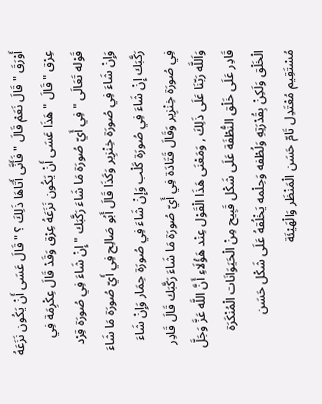أَوْرَقَ " قَالَ نَعَمْ قَالَ " فَأَنَّى أَتَاهَا ذَلِكَ ؟ " قَالَ عَسَى أَنْ يَكُون نَزَعَهُ عِرْق " قَالَ " هَذَا عَسَى أَنْ يَكُون نَزَعَهُ عِرْق وَقَدْ قَالَ عِكْرِمَة فِي قَوْله تَعَالَى " فِي أَيّ صُورَة مَا شَاءَ رَكَّبَك " إِنْ شَاءَ فِي صُورَة قِرْد وَإِنْ شَاءَ فِي صُورَة خِنْزِير وَكَذَا قَالَ أَبُو صَالِح فِي أَيّ صُورَة مَا شَاءَ رَكَّبَك إِنْ شَاءَ فِي صُورَة كَلْب وَإِنْ شَاءَ فِي صُورَة حِمَار وَإِنْ شَاءَ فِي صُورَة خِنْزِير وَقَالَ قَتَادَة فِي أَيّ صُورَة مَا شَاءَ رَكَّبَك قَالَ قَادِر وَاَللَّه رَبّنَا عَلَى ذَلِكَ , وَمَعْنَى هَذَا الْقَوْل عِنْد هَؤُلَاءِ أَنَّ اللَّه عَزَّ وَجَلَّ قَادِر عَلَى خَلْق النُّطْفَة عَلَى شَكْل قَبِيح مِنْ الْحَيَوَانَات الْمُنْكَرَة الْخَلْق وَلَكِنْ بِقُدْرَتِهِ وَلُطْفه وَحِلْمه يَخْلُقهُ عَلَى شَكْل حَسَن مُسْتَقِيم مُعْتَدِل تَامّ حَسَن الْمَنْظَر وَالْهَيْئَة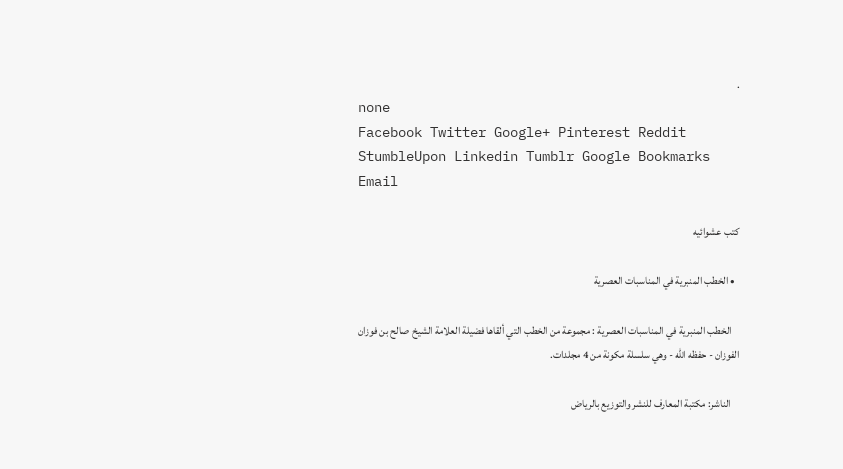.
none
Facebook Twitter Google+ Pinterest Reddit StumbleUpon Linkedin Tumblr Google Bookmarks Email

كتب عشوائيه

  • الخطب المنبرية في المناسبات العصرية

    الخطب المنبرية في المناسبات العصرية : مجموعة من الخطب التي ألقاها فضيلة العلامة الشيخ صالح بن فوزان الفوزان - حفظه الله - وهي سلسلة مكونة من 4 مجلدات.

    الناشر: مكتبة المعارف للنشر والتوزيع بالرياض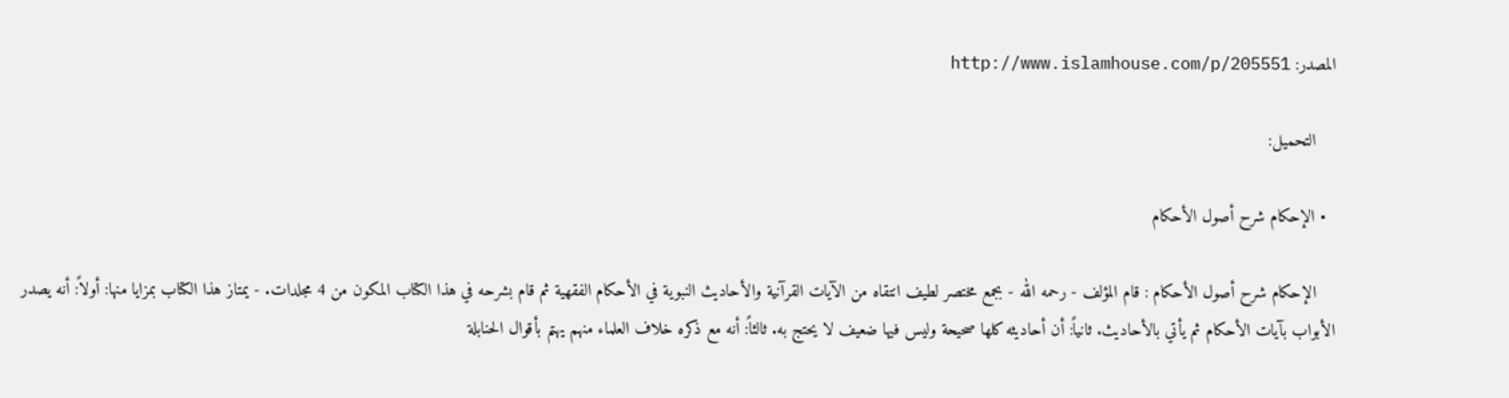المصدر: http://www.islamhouse.com/p/205551

    التحميل:

  • الإحكام شرح أصول الأحكام

    الإحكام شرح أصول الأحكام : قام المؤلف - رحمه الله - بجمع مختصر لطيف انتقاه من الآيات القرآنية والأحاديث النبوية في الأحكام الفقهية ثم قام بشرحه في هذا الكتاب المكون من 4 مجلدات. - يمتاز هذا الكتاب بمزايا منها: أولاً: أنه يصدر الأبواب بآيات الأحكام ثم يأتي بالأحاديث. ثانياً: أن أحاديثه كلها صحيحة وليس فيها ضعيف لا يحتج به. ثالثاً‌: أنه مع ذكره خلاف العلماء منهم يهتم بأقوال الحنابلة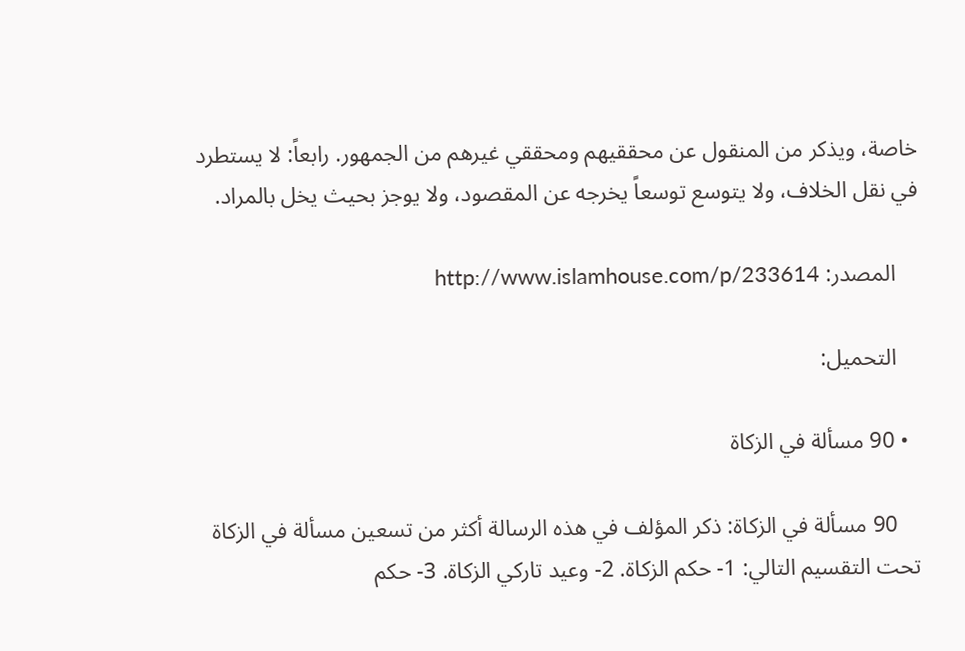خاصة، ويذكر من المنقول عن محققيهم ومحققي غيرهم من الجمهور. رابعاً: لا يستطرد في نقل الخلاف، ولا يتوسع توسعاً يخرجه عن المقصود، ولا يوجز بحيث يخل بالمراد.

    المصدر: http://www.islamhouse.com/p/233614

    التحميل:

  • 90 مسألة في الزكاة

    90 مسألة في الزكاة: ذكر المؤلف في هذه الرسالة أكثر من تسعين مسألة في الزكاة تحت التقسيم التالي: 1- حكم الزكاة. 2- وعيد تاركي الزكاة. 3- حكم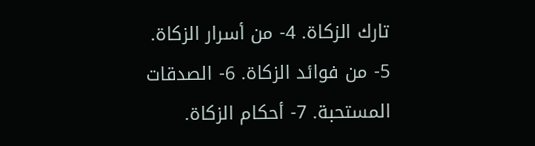تارك الزكاة. 4- من أسرار الزكاة. 5- من فوائد الزكاة. 6- الصدقات المستحبة. 7- أحكام الزكاة.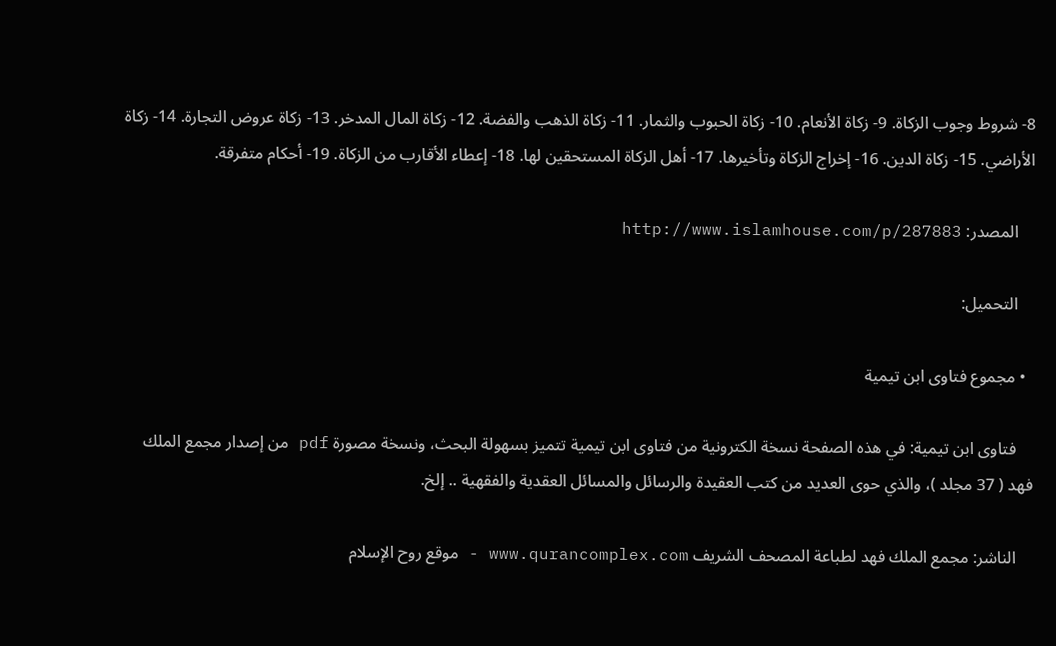8- شروط وجوب الزكاة. 9- زكاة الأنعام. 10- زكاة الحبوب والثمار. 11- زكاة الذهب والفضة. 12- زكاة المال المدخر. 13- زكاة عروض التجارة. 14- زكاة الأراضي. 15- زكاة الدين. 16- إخراج الزكاة وتأخيرها. 17- أهل الزكاة المستحقين لها. 18- إعطاء الأقارب من الزكاة. 19- أحكام متفرقة.

    المصدر: http://www.islamhouse.com/p/287883

    التحميل:

  • مجموع فتاوى ابن تيمية

    فتاوى ابن تيمية: في هذه الصفحة نسخة الكترونية من فتاوى ابن تيمية تتميز بسهولة البحث، ونسخة مصورة pdf من إصدار مجمع الملك فهد ( 37 مجلد )، والذي حوى العديد من كتب العقيدة والرسائل والمسائل العقدية والفقهية .. إلخ.

    الناشر: مجمع الملك فهد لطباعة المصحف الشريف www.qurancomplex.com - موقع روح الإسلام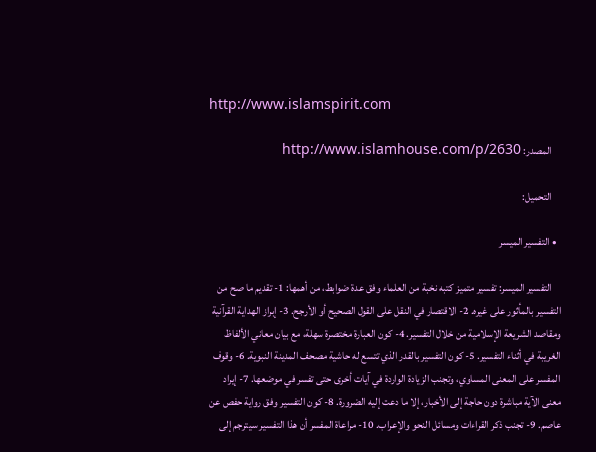http://www.islamspirit.com

    المصدر: http://www.islamhouse.com/p/2630

    التحميل:

  • التفسير الميسر

    التفسير الميسر: تفسير متميز كتبه نخبة من العلماء وفق عدة ضوابط، من أهمها: 1- تقديم ما صح من التفسير بالمأثور على غيره. 2- الاقتصار في النقل على القول الصحيح أو الأرجح. 3- إبراز الهداية القرآنية ومقاصد الشريعة الإسلامية من خلال التفسير. 4- كون العبارة مختصرة سهلة، مع بيان معاني الألفاظ الغريبة في أثناء التفسير. 5- كون التفسير بالقدر الذي تتسع له حاشية مصحف المدينة النبوية. 6- وقوف المفسر على المعنى المساوي، وتجنب الزيادة الواردة في آيات أخرى حتى تفسر في موضعها. 7- إيراد معنى الآية مباشرة دون حاجة إلى الأخبار، إلا ما دعت إليه الضرورة. 8- كون التفسير وفق رواية حفص عن عاصم. 9- تجنب ذكر القراءات ومسائل النحو والإعراب. 10- مراعاة المفسر أن هذا التفسير سيترجم إلى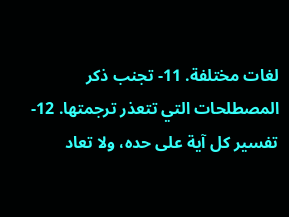لغات مختلفة. 11- تجنب ذكر المصطلحات التي تتعذر ترجمتها. 12- تفسير كل آية على حده، ولا تعاد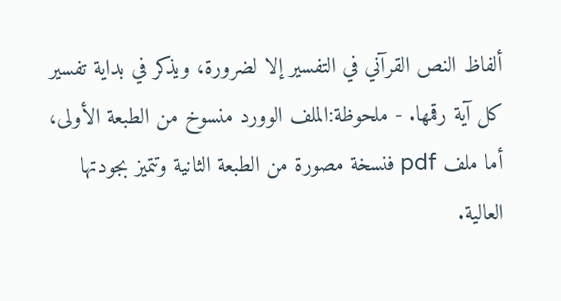ألفاظ النص القرآني في التفسير إلا لضرورة، ويذكر في بداية تفسير كل آية رقمها. - ملحوظة:الملف الوورد منسوخ من الطبعة الأولى، أما ملف pdf فنسخة مصورة من الطبعة الثانية وتتميز بجودتها العالية.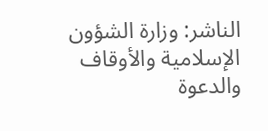الناشر: وزارة الشؤون الإسلامية والأوقاف والدعوة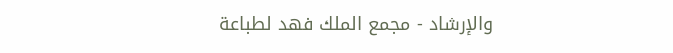والإرشاد - مجمع الملك فهد لطباعة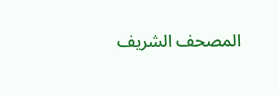المصحف الشريف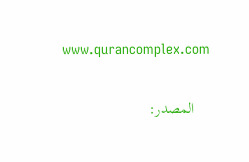www.qurancomplex.com

    المصدر: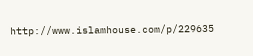http://www.islamhouse.com/p/229635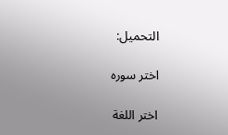التحميل:

اختر سوره

اختر اللغة